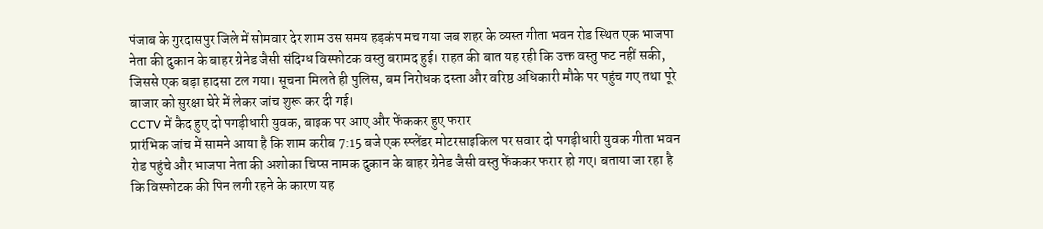पंजाब के गुरदासपुर जिले में सोमवार देर शाम उस समय हड़कंप मच गया जब शहर के व्यस्त गीता भवन रोड स्थित एक भाजपा नेता की दुकान के बाहर ग्रेनेड जैसी संदिग्ध विस्फोटक वस्तु बरामद हुई। राहत की बात यह रही कि उक्त वस्तु फट नहीं सकी, जिससे एक बड़ा हादसा टल गया। सूचना मिलते ही पुलिस, बम निरोधक दस्ता और वरिष्ठ अधिकारी मौके पर पहुंच गए तथा पूरे बाजार को सुरक्षा घेरे में लेकर जांच शुरू कर दी गई।
CCTV में कैद हुए दो पगड़ीधारी युवक, बाइक पर आए और फेंककर हुए फरार
प्रारंभिक जांच में सामने आया है कि शाम करीब 7:15 बजे एक स्प्लेंडर मोटरसाइकिल पर सवार दो पगड़ीधारी युवक गीता भवन रोड पहुंचे और भाजपा नेता की अशोका चिप्स नामक दुकान के बाहर ग्रेनेड जैसी वस्तु फेंककर फरार हो गए। बताया जा रहा है कि विस्फोटक की पिन लगी रहने के कारण यह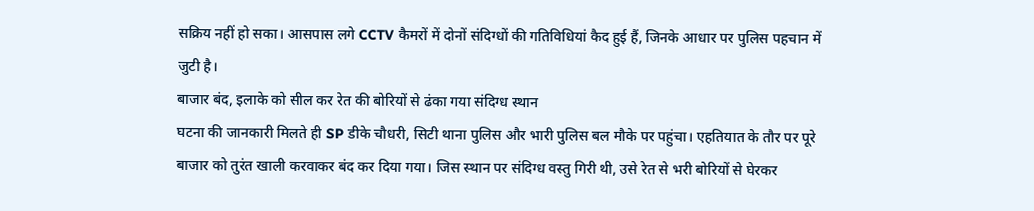सक्रिय नहीं हो सका। आसपास लगे CCTV कैमरों में दोनों संदिग्धों की गतिविधियां कैद हुई हैं, जिनके आधार पर पुलिस पहचान में जुटी है।
बाजार बंद, इलाके को सील कर रेत की बोरियों से ढंका गया संदिग्ध स्थान
घटना की जानकारी मिलते ही SP डीके चौधरी, सिटी थाना पुलिस और भारी पुलिस बल मौके पर पहुंचा। एहतियात के तौर पर पूरे बाजार को तुरंत खाली करवाकर बंद कर दिया गया। जिस स्थान पर संदिग्ध वस्तु गिरी थी, उसे रेत से भरी बोरियों से घेरकर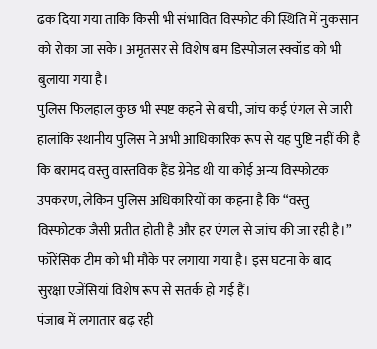ढक दिया गया ताकि किसी भी संभावित विस्फोट की स्थिति में नुकसान को रोका जा सके। अमृतसर से विशेष बम डिस्पोजल स्क्वॉड को भी बुलाया गया है।
पुलिस फिलहाल कुछ भी स्पष्ट कहने से बची, जांच कई एंगल से जारी
हालांकि स्थानीय पुलिस ने अभी आधिकारिक रूप से यह पुष्टि नहीं की है कि बरामद वस्तु वास्तविक हैंड ग्रेनेड थी या कोई अन्य विस्फोटक उपकरण, लेकिन पुलिस अधिकारियों का कहना है कि “वस्तु विस्फोटक जैसी प्रतीत होती है और हर एंगल से जांच की जा रही है।” फॉरेंसिक टीम को भी मौके पर लगाया गया है। इस घटना के बाद सुरक्षा एजेंसियां विशेष रूप से सतर्क हो गई हैं।
पंजाब में लगातार बढ़ रही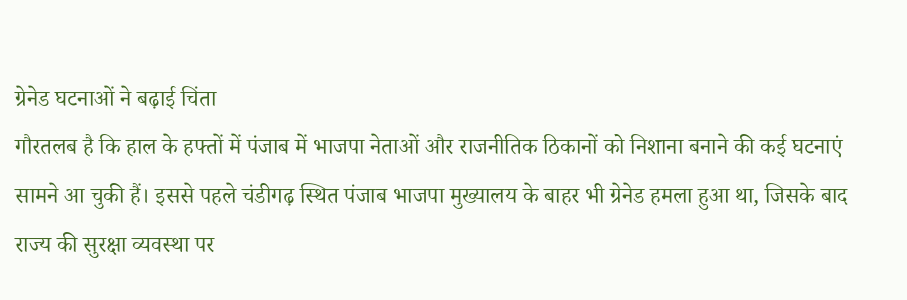ग्रेनेड घटनाओं ने बढ़ाई चिंता
गौरतलब है कि हाल के हफ्तों में पंजाब में भाजपा नेताओं और राजनीतिक ठिकानों को निशाना बनाने की कई घटनाएं सामने आ चुकी हैं। इससे पहले चंडीगढ़ स्थित पंजाब भाजपा मुख्यालय के बाहर भी ग्रेनेड हमला हुआ था, जिसके बाद राज्य की सुरक्षा व्यवस्था पर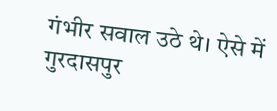गंभीर सवाल उठे थे। ऐसे में गुरदासपुर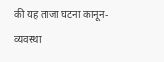की यह ताजा घटना कानून-व्यवस्था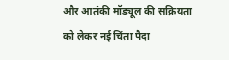और आतंकी मॉड्यूल की सक्रियता को लेकर नई चिंता पैदा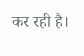कर रही है।